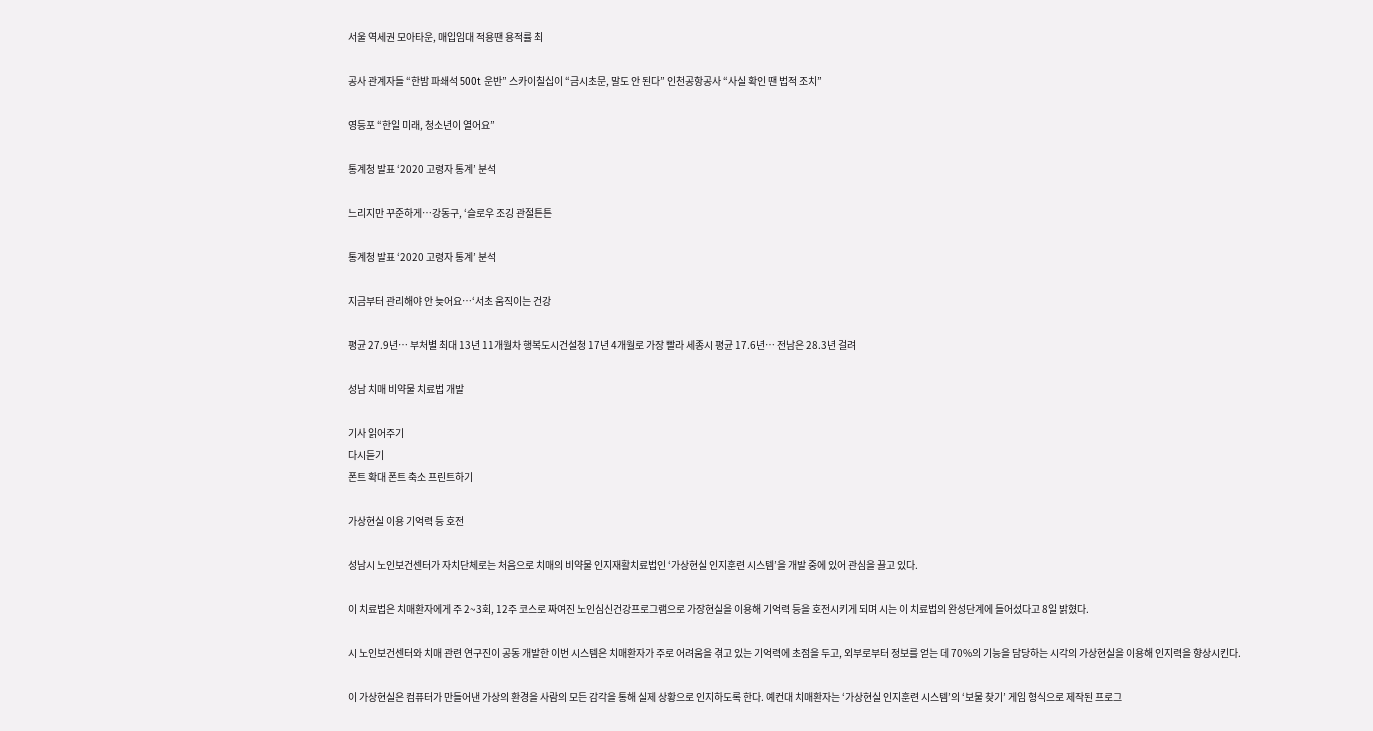서울 역세권 모아타운, 매입임대 적용땐 용적률 최

공사 관계자들 “한밤 파쇄석 500t 운반” 스카이칠십이 “금시초문, 말도 안 된다” 인천공항공사 “사실 확인 땐 법적 조치”

영등포 “한일 미래, 청소년이 열어요”

통계청 발표 ‘2020 고령자 통계’ 분석

느리지만 꾸준하게…강동구, ‘슬로우 조깅 관절튼튼

통계청 발표 ‘2020 고령자 통계’ 분석

지금부터 관리해야 안 늦어요…‘서초 움직이는 건강

평균 27.9년… 부처별 최대 13년 11개월차 행복도시건설청 17년 4개월로 가장 빨라 세종시 평균 17.6년… 전남은 28.3년 걸려

성남 치매 비약물 치료법 개발

기사 읽어주기
다시듣기
폰트 확대 폰트 축소 프린트하기

가상현실 이용 기억력 등 호전

성남시 노인보건센터가 자치단체로는 처음으로 치매의 비약물 인지재활치료법인 ‘가상현실 인지훈련 시스템’을 개발 중에 있어 관심을 끌고 있다.

이 치료법은 치매환자에게 주 2~3회, 12주 코스로 짜여진 노인심신건강프로그램으로 가장현실을 이용해 기억력 등을 호전시키게 되며 시는 이 치료법의 완성단계에 들어섰다고 8일 밝혔다.

시 노인보건센터와 치매 관련 연구진이 공동 개발한 이번 시스템은 치매환자가 주로 어려움을 겪고 있는 기억력에 초점을 두고, 외부로부터 정보를 얻는 데 70%의 기능을 담당하는 시각의 가상현실을 이용해 인지력을 향상시킨다.

이 가상현실은 컴퓨터가 만들어낸 가상의 환경을 사람의 모든 감각을 통해 실제 상황으로 인지하도록 한다. 예컨대 치매환자는 ‘가상현실 인지훈련 시스템’의 ‘보물 찾기’ 게임 형식으로 제작된 프로그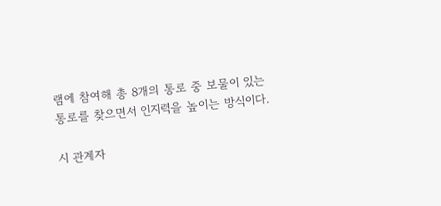램에 참여해 총 8개의 통로 중 보물이 있는 통로를 찾으면서 인지력을 높이는 방식이다.

시 관계자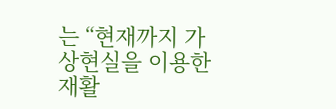는 “현재까지 가상현실을 이용한 재활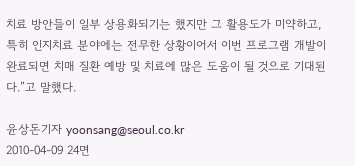치료 방안들이 일부 상용화되기는 했지만 그 활용도가 미약하고, 특히 인지치료 분야에는 전무한 상황이어서 이번 프로그램 개발이 완료되면 치매 질환 예방 및 치료에 많은 도움이 될 것으로 기대된다.”고 말했다.

윤상돈기자 yoonsang@seoul.co.kr
2010-04-09 24면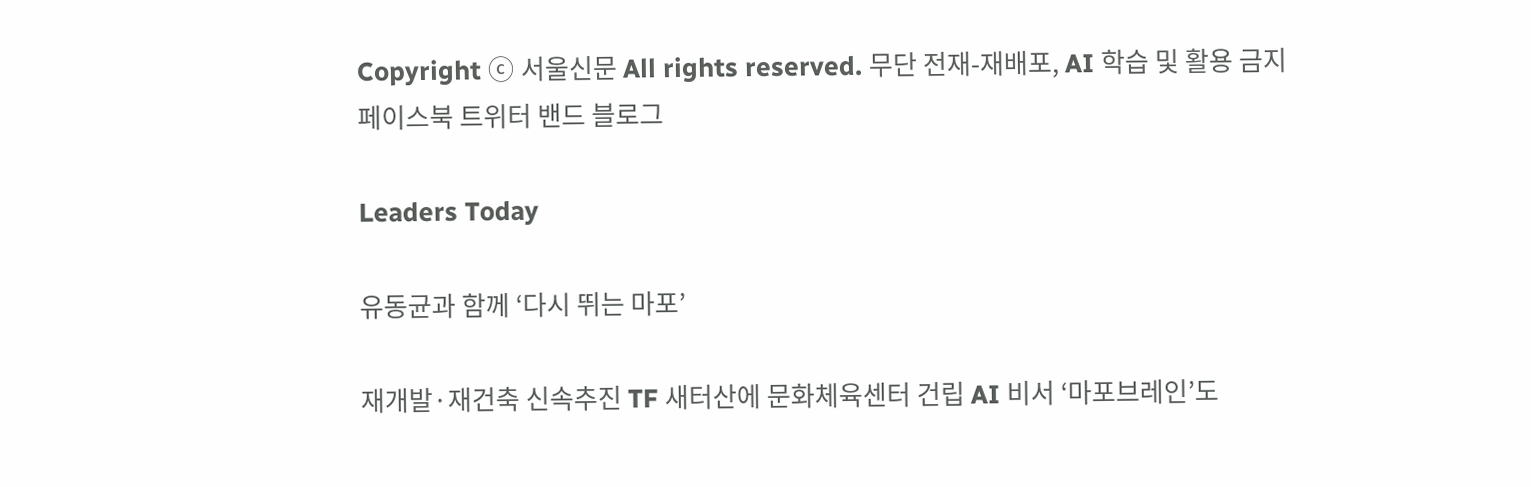Copyright ⓒ 서울신문 All rights reserved. 무단 전재-재배포, AI 학습 및 활용 금지
페이스북 트위터 밴드 블로그

Leaders Today

유동균과 함께 ‘다시 뛰는 마포’

재개발·재건축 신속추진 TF 새터산에 문화체육센터 건립 AI 비서 ‘마포브레인’도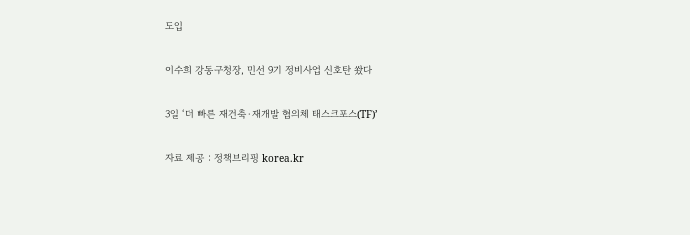도입

이수희 강동구청장, 민선 9기 정비사업 신호탄 쐈다

3일 ‘더 빠른 재건축·재개발 협의체 태스크포스(TF)’

자료 제공 : 정책브리핑 korea.kr